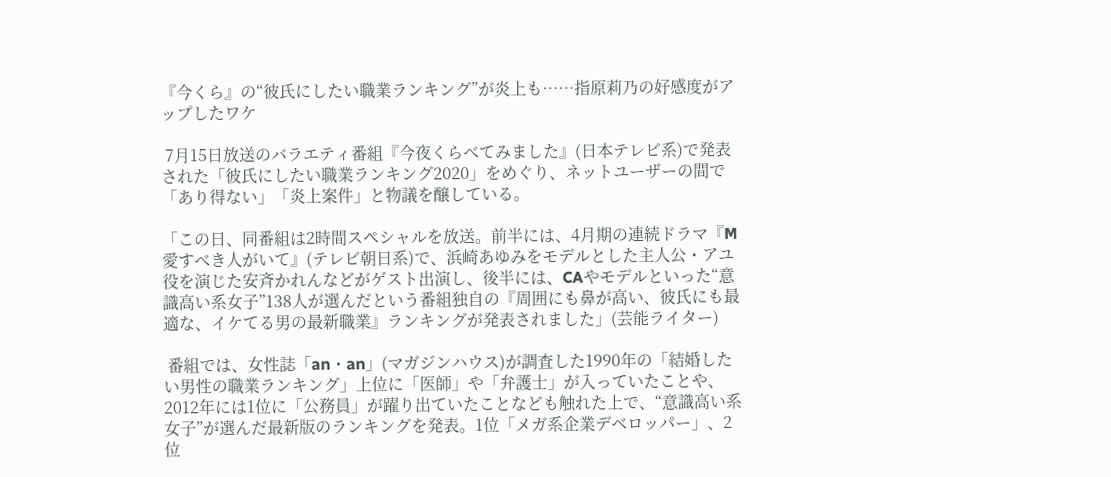『今くら』の“彼氏にしたい職業ランキング”が炎上も……指原莉乃の好感度がアップしたワケ

 7月15日放送のバラエティ番組『今夜くらべてみました』(日本テレビ系)で発表された「彼氏にしたい職業ランキング2020」をめぐり、ネットユーザーの間で「あり得ない」「炎上案件」と物議を醸している。

「この日、同番組は2時間スペシャルを放送。前半には、4月期の連続ドラマ『M 愛すべき人がいて』(テレビ朝日系)で、浜崎あゆみをモデルとした主人公・アユ役を演じた安斉かれんなどがゲスト出演し、後半には、CAやモデルといった“意識高い系女子”138人が選んだという番組独自の『周囲にも鼻が高い、彼氏にも最適な、イケてる男の最新職業』ランキングが発表されました」(芸能ライター)

 番組では、女性誌「an・an」(マガジンハウス)が調査した1990年の「結婚したい男性の職業ランキング」上位に「医師」や「弁護士」が入っていたことや、2012年には1位に「公務員」が躍り出ていたことなども触れた上で、“意識高い系女子”が選んだ最新版のランキングを発表。1位「メガ系企業デベロッパー」、2位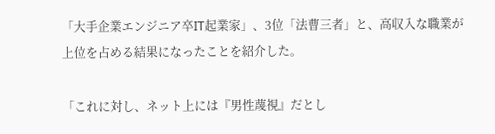「大手企業エンジニア卒IT起業家」、3位「法曹三者」と、高収入な職業が上位を占める結果になったことを紹介した。

「これに対し、ネット上には『男性蔑視』だとし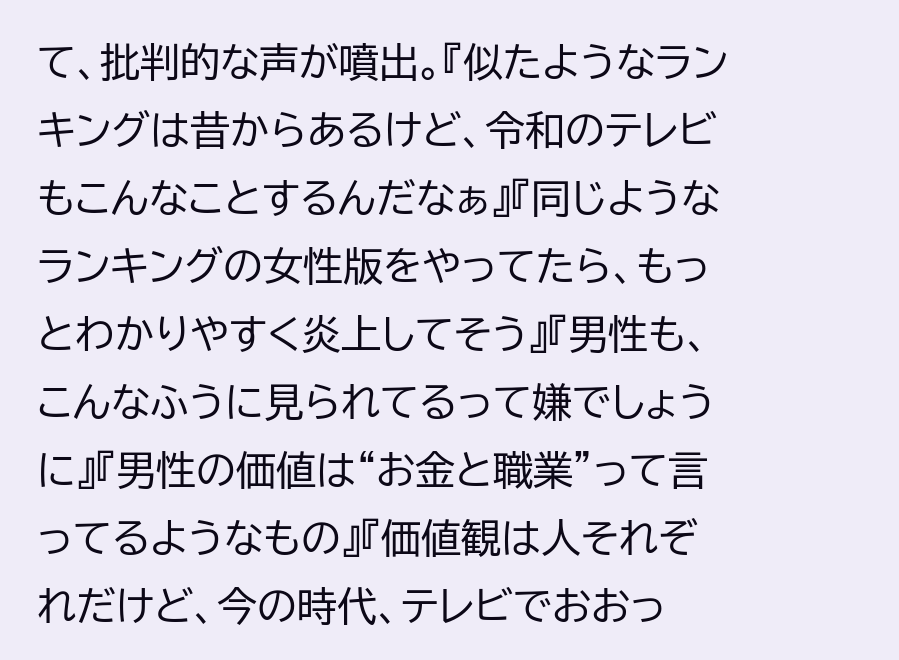て、批判的な声が噴出。『似たようなランキングは昔からあるけど、令和のテレビもこんなことするんだなぁ』『同じようなランキングの女性版をやってたら、もっとわかりやすく炎上してそう』『男性も、こんなふうに見られてるって嫌でしょうに』『男性の価値は“お金と職業”って言ってるようなもの』『価値観は人それぞれだけど、今の時代、テレビでおおっ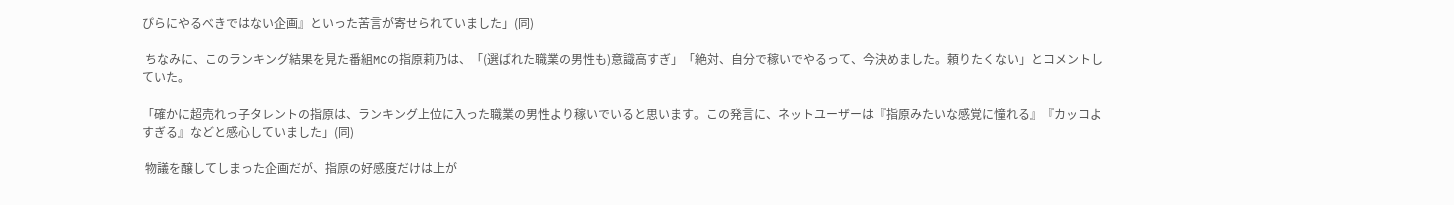ぴらにやるべきではない企画』といった苦言が寄せられていました」(同)

 ちなみに、このランキング結果を見た番組MCの指原莉乃は、「(選ばれた職業の男性も)意識高すぎ」「絶対、自分で稼いでやるって、今決めました。頼りたくない」とコメントしていた。

「確かに超売れっ子タレントの指原は、ランキング上位に入った職業の男性より稼いでいると思います。この発言に、ネットユーザーは『指原みたいな感覚に憧れる』『カッコよすぎる』などと感心していました」(同)

 物議を醸してしまった企画だが、指原の好感度だけは上が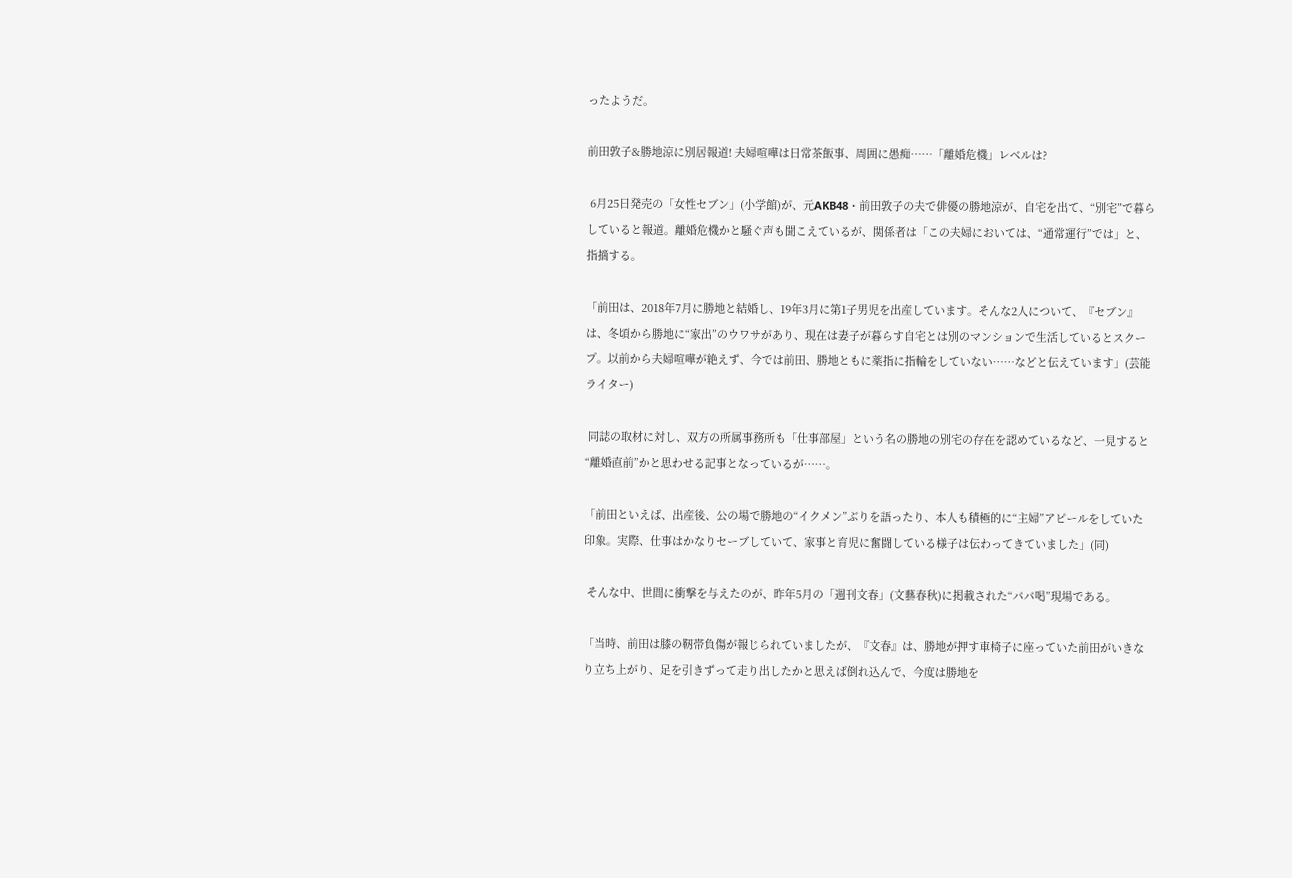ったようだ。

前田敦子&勝地涼に別居報道! 夫婦喧嘩は日常茶飯事、周囲に愚痴……「離婚危機」レベルは?

 6月25日発売の「女性セブン」(小学館)が、元AKB48・前田敦子の夫で俳優の勝地涼が、自宅を出て、“別宅”で暮らしていると報道。離婚危機かと騒ぐ声も聞こえているが、関係者は「この夫婦においては、“通常運行”では」と、指摘する。

「前田は、2018年7月に勝地と結婚し、19年3月に第1子男児を出産しています。そんな2人について、『セブン』は、冬頃から勝地に“家出”のウワサがあり、現在は妻子が暮らす自宅とは別のマンションで生活しているとスクープ。以前から夫婦喧嘩が絶えず、今では前田、勝地ともに薬指に指輪をしていない……などと伝えています」(芸能ライター)

 同誌の取材に対し、双方の所属事務所も「仕事部屋」という名の勝地の別宅の存在を認めているなど、一見すると“離婚直前”かと思わせる記事となっているが……。

「前田といえば、出産後、公の場で勝地の“イクメン”ぶりを語ったり、本人も積極的に“主婦”アピールをしていた印象。実際、仕事はかなりセーブしていて、家事と育児に奮闘している様子は伝わってきていました」(同)

 そんな中、世間に衝撃を与えたのが、昨年5月の「週刊文春」(文藝春秋)に掲載された“パパ喝”現場である。

「当時、前田は膝の靭帯負傷が報じられていましたが、『文春』は、勝地が押す車椅子に座っていた前田がいきなり立ち上がり、足を引きずって走り出したかと思えば倒れ込んで、今度は勝地を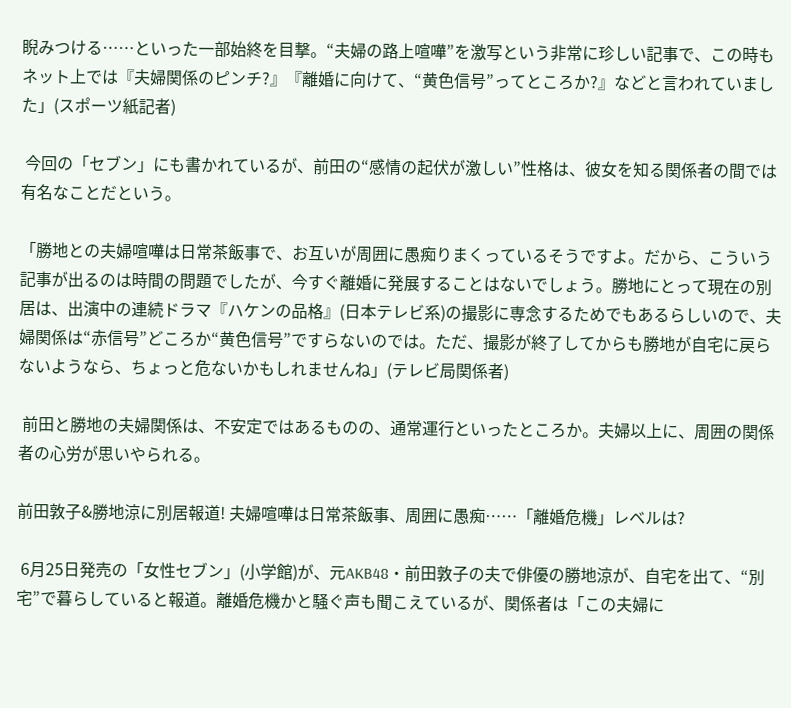睨みつける……といった一部始終を目撃。“夫婦の路上喧嘩”を激写という非常に珍しい記事で、この時もネット上では『夫婦関係のピンチ?』『離婚に向けて、“黄色信号”ってところか?』などと言われていました」(スポーツ紙記者)

 今回の「セブン」にも書かれているが、前田の“感情の起伏が激しい”性格は、彼女を知る関係者の間では有名なことだという。

「勝地との夫婦喧嘩は日常茶飯事で、お互いが周囲に愚痴りまくっているそうですよ。だから、こういう記事が出るのは時間の問題でしたが、今すぐ離婚に発展することはないでしょう。勝地にとって現在の別居は、出演中の連続ドラマ『ハケンの品格』(日本テレビ系)の撮影に専念するためでもあるらしいので、夫婦関係は“赤信号”どころか“黄色信号”ですらないのでは。ただ、撮影が終了してからも勝地が自宅に戻らないようなら、ちょっと危ないかもしれませんね」(テレビ局関係者)

 前田と勝地の夫婦関係は、不安定ではあるものの、通常運行といったところか。夫婦以上に、周囲の関係者の心労が思いやられる。

前田敦子&勝地涼に別居報道! 夫婦喧嘩は日常茶飯事、周囲に愚痴……「離婚危機」レベルは?

 6月25日発売の「女性セブン」(小学館)が、元AKB48・前田敦子の夫で俳優の勝地涼が、自宅を出て、“別宅”で暮らしていると報道。離婚危機かと騒ぐ声も聞こえているが、関係者は「この夫婦に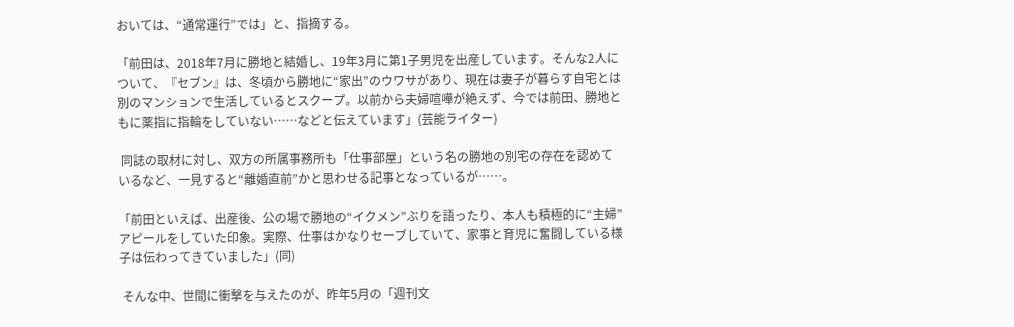おいては、“通常運行”では」と、指摘する。

「前田は、2018年7月に勝地と結婚し、19年3月に第1子男児を出産しています。そんな2人について、『セブン』は、冬頃から勝地に“家出”のウワサがあり、現在は妻子が暮らす自宅とは別のマンションで生活しているとスクープ。以前から夫婦喧嘩が絶えず、今では前田、勝地ともに薬指に指輪をしていない……などと伝えています」(芸能ライター)

 同誌の取材に対し、双方の所属事務所も「仕事部屋」という名の勝地の別宅の存在を認めているなど、一見すると“離婚直前”かと思わせる記事となっているが……。

「前田といえば、出産後、公の場で勝地の“イクメン”ぶりを語ったり、本人も積極的に“主婦”アピールをしていた印象。実際、仕事はかなりセーブしていて、家事と育児に奮闘している様子は伝わってきていました」(同)

 そんな中、世間に衝撃を与えたのが、昨年5月の「週刊文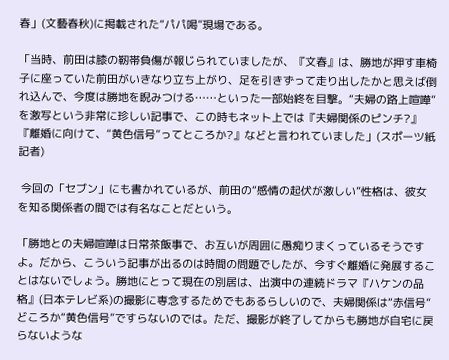春」(文藝春秋)に掲載された“パパ喝”現場である。

「当時、前田は膝の靭帯負傷が報じられていましたが、『文春』は、勝地が押す車椅子に座っていた前田がいきなり立ち上がり、足を引きずって走り出したかと思えば倒れ込んで、今度は勝地を睨みつける……といった一部始終を目撃。“夫婦の路上喧嘩”を激写という非常に珍しい記事で、この時もネット上では『夫婦関係のピンチ?』『離婚に向けて、“黄色信号”ってところか?』などと言われていました」(スポーツ紙記者)

 今回の「セブン」にも書かれているが、前田の“感情の起伏が激しい”性格は、彼女を知る関係者の間では有名なことだという。

「勝地との夫婦喧嘩は日常茶飯事で、お互いが周囲に愚痴りまくっているそうですよ。だから、こういう記事が出るのは時間の問題でしたが、今すぐ離婚に発展することはないでしょう。勝地にとって現在の別居は、出演中の連続ドラマ『ハケンの品格』(日本テレビ系)の撮影に専念するためでもあるらしいので、夫婦関係は“赤信号”どころか“黄色信号”ですらないのでは。ただ、撮影が終了してからも勝地が自宅に戻らないような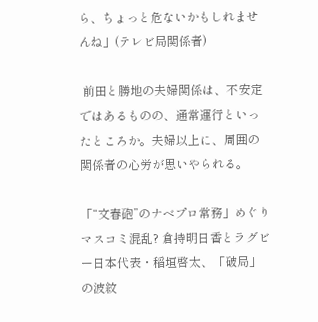ら、ちょっと危ないかもしれませんね」(テレビ局関係者)

 前田と勝地の夫婦関係は、不安定ではあるものの、通常運行といったところか。夫婦以上に、周囲の関係者の心労が思いやられる。

「“文春砲”のナベプロ常務」めぐりマスコミ混乱? 倉持明日香とラグビー日本代表・稲垣啓太、「破局」の波紋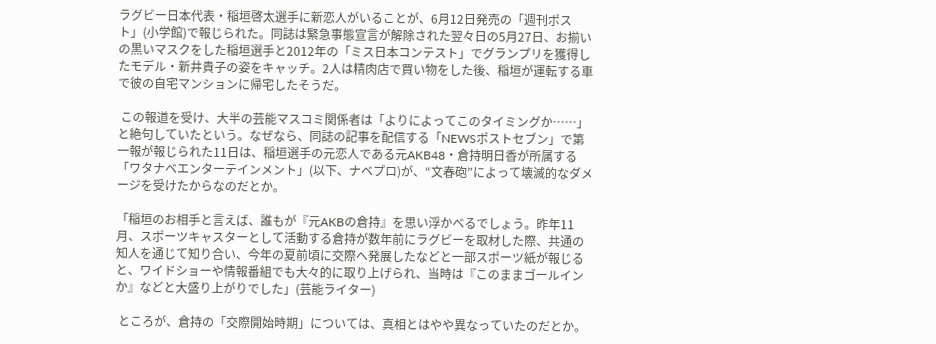ラグビー日本代表・稲垣啓太選手に新恋人がいることが、6月12日発売の「週刊ポスト」(小学館)で報じられた。同誌は緊急事態宣言が解除された翌々日の5月27日、お揃いの黒いマスクをした稲垣選手と2012年の「ミス日本コンテスト」でグランプリを獲得したモデル・新井貴子の姿をキャッチ。2人は精肉店で買い物をした後、稲垣が運転する車で彼の自宅マンションに帰宅したそうだ。

 この報道を受け、大半の芸能マスコミ関係者は「よりによってこのタイミングか……」と絶句していたという。なぜなら、同誌の記事を配信する「NEWSポストセブン」で第一報が報じられた11日は、稲垣選手の元恋人である元AKB48・倉持明日香が所属する「ワタナベエンターテインメント」(以下、ナベプロ)が、“文春砲”によって壊滅的なダメージを受けたからなのだとか。

「稲垣のお相手と言えば、誰もが『元AKBの倉持』を思い浮かべるでしょう。昨年11月、スポーツキャスターとして活動する倉持が数年前にラグビーを取材した際、共通の知人を通じて知り合い、今年の夏前頃に交際へ発展したなどと一部スポーツ紙が報じると、ワイドショーや情報番組でも大々的に取り上げられ、当時は『このままゴールインか』などと大盛り上がりでした」(芸能ライター)

 ところが、倉持の「交際開始時期」については、真相とはやや異なっていたのだとか。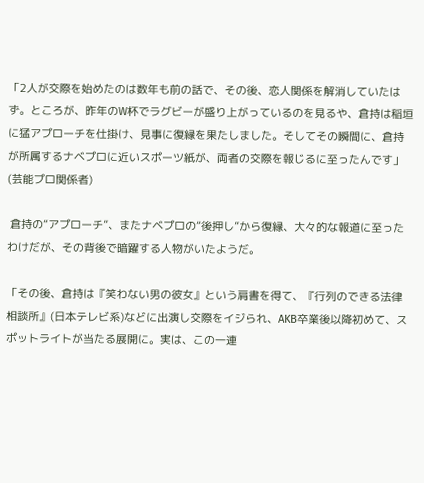「2人が交際を始めたのは数年も前の話で、その後、恋人関係を解消していたはず。ところが、昨年のW杯でラグビーが盛り上がっているのを見るや、倉持は稲垣に猛アプローチを仕掛け、見事に復縁を果たしました。そしてその瞬間に、倉持が所属するナベプロに近いスポーツ紙が、両者の交際を報じるに至ったんです」(芸能プロ関係者)

 倉持の“アプローチ”、またナベプロの“後押し”から復縁、大々的な報道に至ったわけだが、その背後で暗躍する人物がいたようだ。

「その後、倉持は『笑わない男の彼女』という肩書を得て、『行列のできる法律相談所』(日本テレビ系)などに出演し交際をイジられ、AKB卒業後以降初めて、スポットライトが当たる展開に。実は、この一連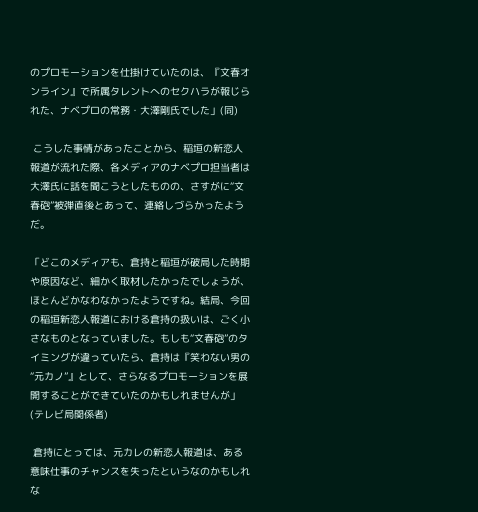のプロモーションを仕掛けていたのは、『文春オンライン』で所属タレントへのセクハラが報じられた、ナベプロの常務・大澤剛氏でした」(同)

 こうした事情があったことから、稲垣の新恋人報道が流れた際、各メディアのナベプロ担当者は大澤氏に話を聞こうとしたものの、さすがに“文春砲”被弾直後とあって、連絡しづらかったようだ。

「どこのメディアも、倉持と稲垣が破局した時期や原因など、細かく取材したかったでしょうが、ほとんどかなわなかったようですね。結局、今回の稲垣新恋人報道における倉持の扱いは、ごく小さなものとなっていました。もしも“文春砲”のタイミングが違っていたら、倉持は『笑わない男の“元カノ”』として、さらなるプロモーションを展開することができていたのかもしれませんが」(テレビ局関係者)

 倉持にとっては、元カレの新恋人報道は、ある意味仕事のチャンスを失ったというなのかもしれな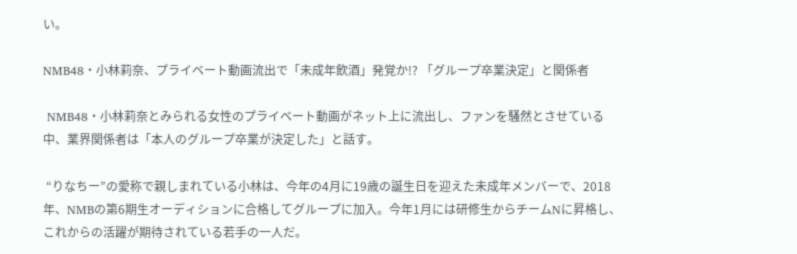い。

NMB48・小林莉奈、プライベート動画流出で「未成年飲酒」発覚か!? 「グループ卒業決定」と関係者

 NMB48・小林莉奈とみられる女性のプライベート動画がネット上に流出し、ファンを騒然とさせている中、業界関係者は「本人のグループ卒業が決定した」と話す。

 “りなちー”の愛称で親しまれている小林は、今年の4月に19歳の誕生日を迎えた未成年メンバーで、2018年、NMBの第6期生オーディションに合格してグループに加入。今年1月には研修生からチームNに昇格し、これからの活躍が期待されている若手の一人だ。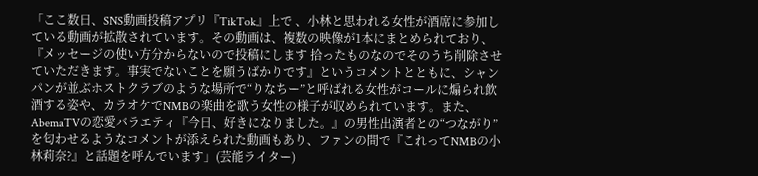「ここ数日、SNS動画投稿アプリ『TikTok』上で 、小林と思われる女性が酒席に参加している動画が拡散されています。その動画は、複数の映像が1本にまとめられており、『メッセージの使い方分からないので投稿にします 拾ったものなのでそのうち削除させていただきます。事実でないことを願うばかりです』というコメントとともに、シャンパンが並ぶホストクラブのような場所で“りなちー”と呼ばれる女性がコールに煽られ飲酒する姿や、カラオケでNMBの楽曲を歌う女性の様子が収められています。また、AbemaTVの恋愛バラエティ『今日、好きになりました。』の男性出演者との“つながり”を匂わせるようなコメントが添えられた動画もあり、ファンの間で『これってNMBの小林莉奈?』と話題を呼んでいます」(芸能ライター)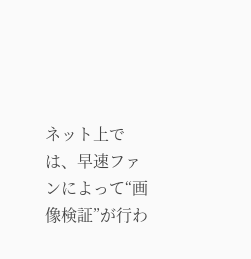ネット上では、早速ファンによって“画像検証”が行わ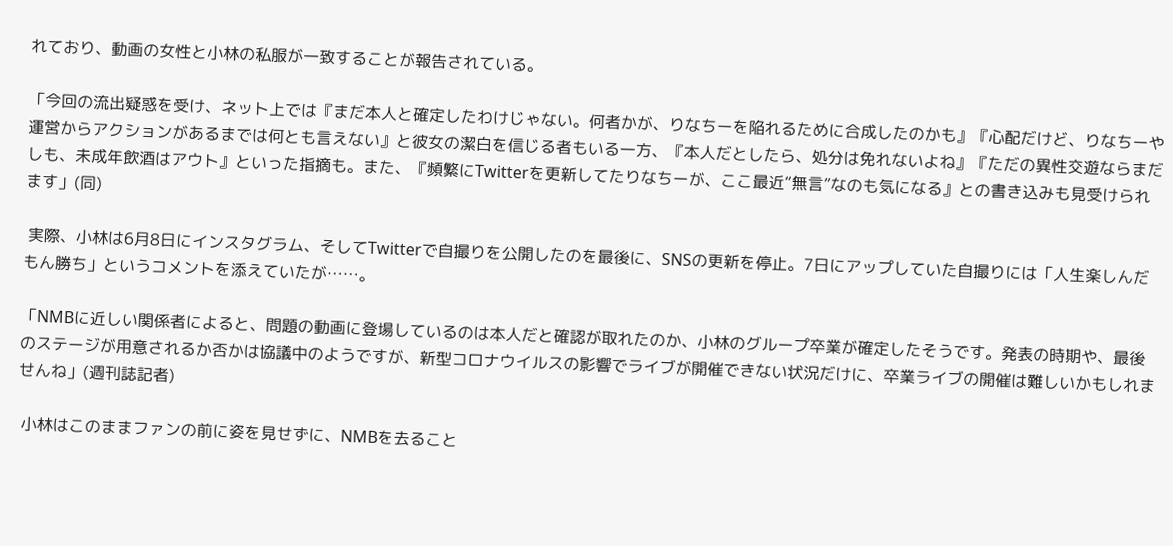れており、動画の女性と小林の私服が一致することが報告されている。

「今回の流出疑惑を受け、ネット上では『まだ本人と確定したわけじゃない。何者かが、りなちーを陥れるために合成したのかも』『心配だけど、りなちーや運営からアクションがあるまでは何とも言えない』と彼女の潔白を信じる者もいる一方、『本人だとしたら、処分は免れないよね』『ただの異性交遊ならまだしも、未成年飲酒はアウト』といった指摘も。また、『頻繁にTwitterを更新してたりなちーが、ここ最近“無言”なのも気になる』との書き込みも見受けられます」(同)

 実際、小林は6月8日にインスタグラム、そしてTwitterで自撮りを公開したのを最後に、SNSの更新を停止。7日にアップしていた自撮りには「人生楽しんだもん勝ち」というコメントを添えていたが……。

「NMBに近しい関係者によると、問題の動画に登場しているのは本人だと確認が取れたのか、小林のグループ卒業が確定したそうです。発表の時期や、最後のステージが用意されるか否かは協議中のようですが、新型コロナウイルスの影響でライブが開催できない状況だけに、卒業ライブの開催は難しいかもしれませんね」(週刊誌記者)

 小林はこのままファンの前に姿を見せずに、NMBを去ること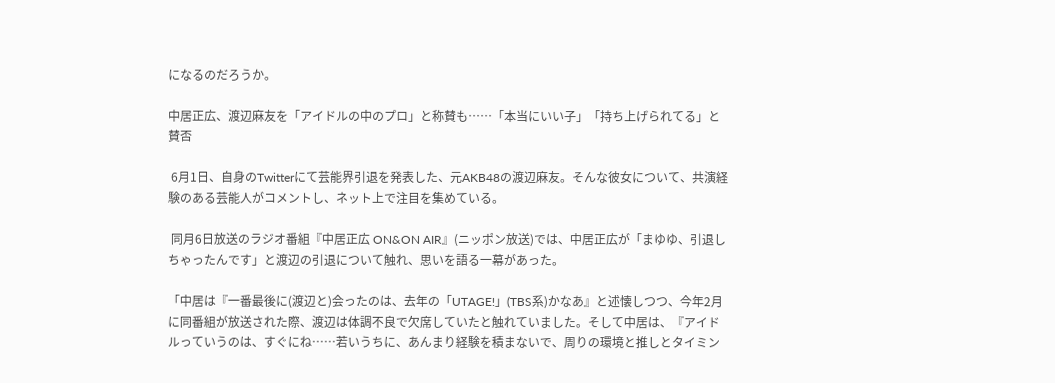になるのだろうか。

中居正広、渡辺麻友を「アイドルの中のプロ」と称賛も……「本当にいい子」「持ち上げられてる」と賛否

 6月1日、自身のTwitterにて芸能界引退を発表した、元AKB48の渡辺麻友。そんな彼女について、共演経験のある芸能人がコメントし、ネット上で注目を集めている。

 同月6日放送のラジオ番組『中居正広 ON&ON AIR』(ニッポン放送)では、中居正広が「まゆゆ、引退しちゃったんです」と渡辺の引退について触れ、思いを語る一幕があった。

「中居は『一番最後に(渡辺と)会ったのは、去年の「UTAGE!」(TBS系)かなあ』と述懐しつつ、今年2月に同番組が放送された際、渡辺は体調不良で欠席していたと触れていました。そして中居は、『アイドルっていうのは、すぐにね……若いうちに、あんまり経験を積まないで、周りの環境と推しとタイミン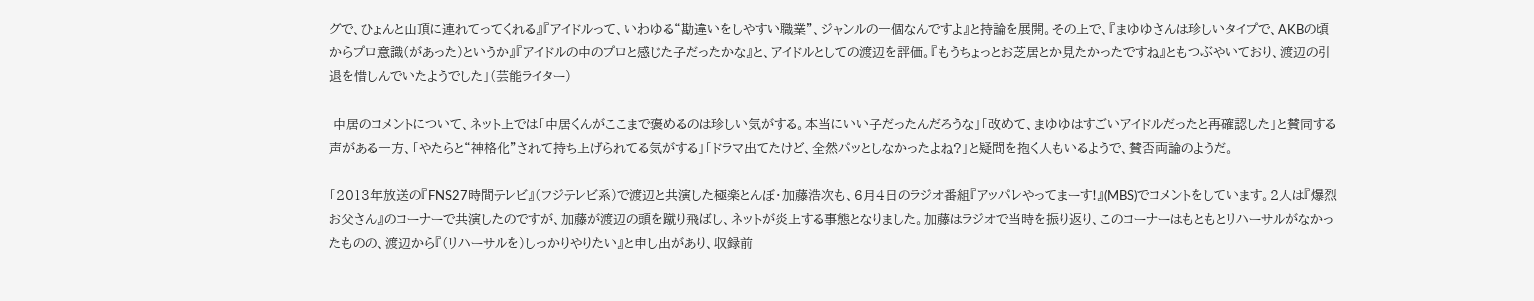グで、ひょんと山頂に連れてってくれる』『アイドルって、いわゆる“勘違いをしやすい職業”、ジャンルの一個なんですよ』と持論を展開。その上で、『まゆゆさんは珍しいタイプで、AKBの頃からプロ意識(があった)というか』『アイドルの中のプロと感じた子だったかな』と、アイドルとしての渡辺を評価。『もうちょっとお芝居とか見たかったですね』ともつぶやいており、渡辺の引退を惜しんでいたようでした」(芸能ライター)

 中居のコメントについて、ネット上では「中居くんがここまで褒めるのは珍しい気がする。本当にいい子だったんだろうな」「改めて、まゆゆはすごいアイドルだったと再確認した」と賛同する声がある一方、「やたらと“神格化”されて持ち上げられてる気がする」「ドラマ出てたけど、全然パッとしなかったよね?」と疑問を抱く人もいるようで、賛否両論のようだ。

「2013年放送の『FNS27時間テレビ』(フジテレビ系)で渡辺と共演した極楽とんぼ・加藤浩次も、6月4日のラジオ番組『アッパレやってまーす!』(MBS)でコメントをしています。2人は『爆烈お父さん』のコーナーで共演したのですが、加藤が渡辺の頭を蹴り飛ばし、ネットが炎上する事態となりました。加藤はラジオで当時を振り返り、このコーナーはもともとリハーサルがなかったものの、渡辺から『(リハーサルを)しっかりやりたい』と申し出があり、収録前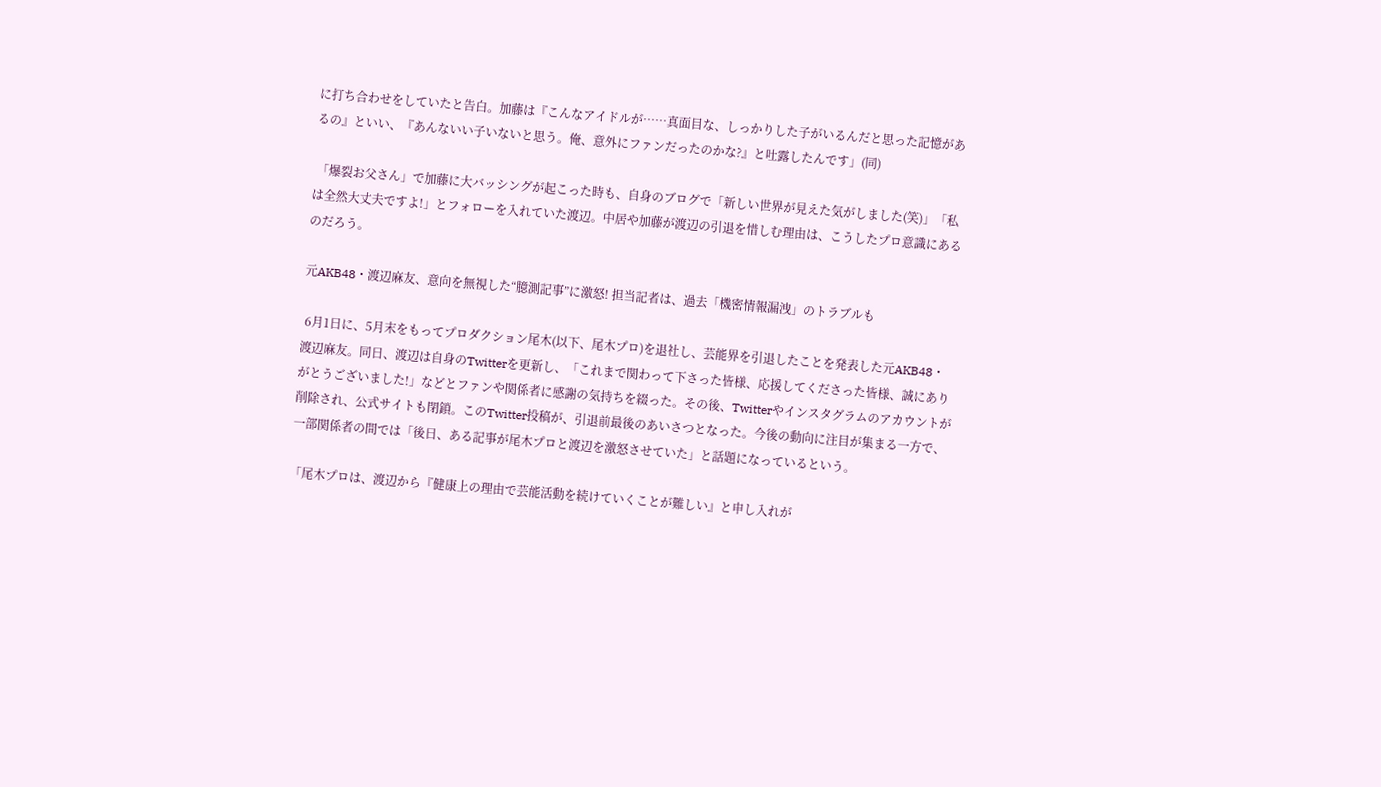に打ち合わせをしていたと告白。加藤は『こんなアイドルが……真面目な、しっかりした子がいるんだと思った記憶があるの』といい、『あんないい子いないと思う。俺、意外にファンだったのかな?』と吐露したんです」(同)

 「爆裂お父さん」で加藤に大バッシングが起こった時も、自身のブログで「新しい世界が見えた気がしました(笑)」「私は全然大丈夫ですよ!」とフォローを入れていた渡辺。中居や加藤が渡辺の引退を惜しむ理由は、こうしたプロ意識にあるのだろう。

元AKB48・渡辺麻友、意向を無視した“臆測記事”に激怒! 担当記者は、過去「機密情報漏洩」のトラブルも

 6月1日に、5月末をもってプロダクション尾木(以下、尾木プロ)を退社し、芸能界を引退したことを発表した元AKB48・渡辺麻友。同日、渡辺は自身のTwitterを更新し、「これまで関わって下さった皆様、応援してくださった皆様、誠にありがとうございました!」などとファンや関係者に感謝の気持ちを綴った。その後、Twitterやインスタグラムのアカウントが削除され、公式サイトも閉鎖。このTwitter投稿が、引退前最後のあいさつとなった。今後の動向に注目が集まる一方で、一部関係者の間では「後日、ある記事が尾木プロと渡辺を激怒させていた」と話題になっているという。

「尾木プロは、渡辺から『健康上の理由で芸能活動を続けていくことが難しい』と申し入れが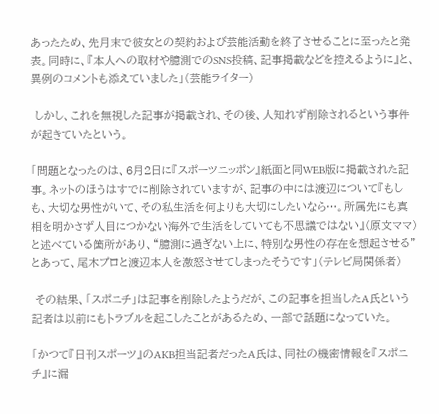あったため、先月末で彼女との契約および芸能活動を終了させることに至ったと発表。同時に、『本人への取材や臆測でのSNS投稿、記事掲載などを控えるように』と、異例のコメントも添えていました」(芸能ライター)

 しかし、これを無視した記事が掲載され、その後、人知れず削除されるという事件が起きていたという。

「問題となったのは、6月2日に『スポーツニッポン』紙面と同WEB版に掲載された記事。ネットのほうはすでに削除されていますが、記事の中には渡辺について『もしも、大切な男性がいて、その私生活を何よりも大切にしたいなら…。所属先にも真相を明かさず人目につかない海外で生活をしていても不思議ではない』(原文ママ)と述べている箇所があり、“臆測に過ぎない上に、特別な男性の存在を想起させる”とあって、尾木プロと渡辺本人を激怒させてしまったそうです」(テレビ局関係者)

 その結果、「スポニチ」は記事を削除したようだが、この記事を担当したA氏という記者は以前にもトラブルを起こしたことがあるため、一部で話題になっていた。

「かつて『日刊スポーツ』のAKB担当記者だったA氏は、同社の機密情報を『スポニチ』に漏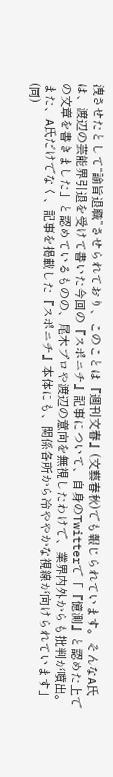洩させたとして“諭旨退職”させられており、このことは『週刊文春』(文藝春秋)でも報じられています。そんなA氏は、渡辺の芸能界引退を受けて書いた今回の『スポニチ』記事について、自身のTwitterで「『憶測』と認めた上での文章を書きました」と認めているものの、尾木プロや渡辺の意向を無視したわけで、業界内外からも批判が噴出。また、A氏だけでなく、記事を掲載した『スポニチ』本体にも、関係各所から冷ややかな視線が向けられています」(同)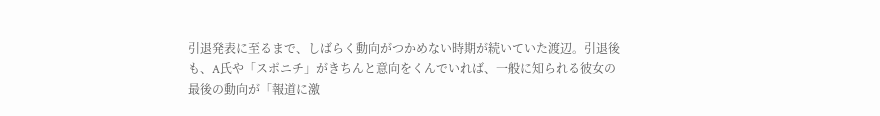引退発表に至るまで、しばらく動向がつかめない時期が続いていた渡辺。引退後も、A氏や「スポニチ」がきちんと意向をくんでいれば、一般に知られる彼女の最後の動向が「報道に激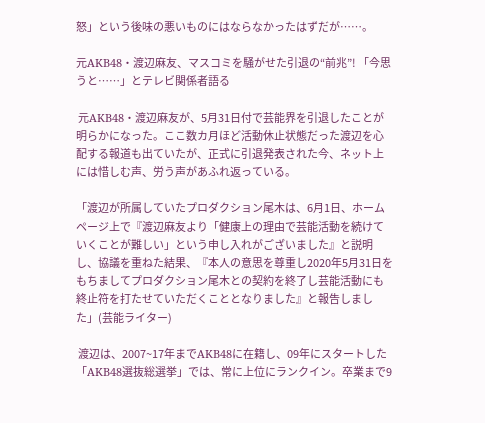怒」という後味の悪いものにはならなかったはずだが……。

元AKB48・渡辺麻友、マスコミを騒がせた引退の“前兆”! 「今思うと……」とテレビ関係者語る

 元AKB48・渡辺麻友が、5月31日付で芸能界を引退したことが明らかになった。ここ数カ月ほど活動休止状態だった渡辺を心配する報道も出ていたが、正式に引退発表された今、ネット上には惜しむ声、労う声があふれ返っている。

「渡辺が所属していたプロダクション尾木は、6月1日、ホームページ上で『渡辺麻友より「健康上の理由で芸能活動を続けていくことが難しい」という申し入れがございました』と説明し、協議を重ねた結果、『本人の意思を尊重し2020年5月31日をもちましてプロダクション尾木との契約を終了し芸能活動にも終止符を打たせていただくこととなりました』と報告しました」(芸能ライター)

 渡辺は、2007~17年までAKB48に在籍し、09年にスタートした「AKB48選抜総選挙」では、常に上位にランクイン。卒業まで9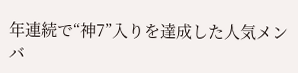年連続で“神7”入りを達成した人気メンバ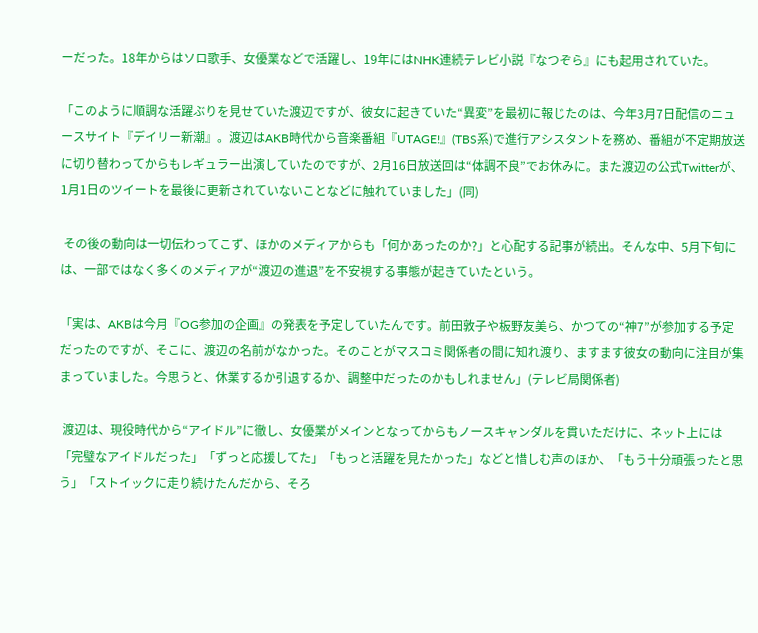ーだった。18年からはソロ歌手、女優業などで活躍し、19年にはNHK連続テレビ小説『なつぞら』にも起用されていた。

「このように順調な活躍ぶりを見せていた渡辺ですが、彼女に起きていた“異変”を最初に報じたのは、今年3月7日配信のニュースサイト『デイリー新潮』。渡辺はAKB時代から音楽番組『UTAGE!』(TBS系)で進行アシスタントを務め、番組が不定期放送に切り替わってからもレギュラー出演していたのですが、2月16日放送回は“体調不良”でお休みに。また渡辺の公式Twitterが、1月1日のツイートを最後に更新されていないことなどに触れていました」(同)

 その後の動向は一切伝わってこず、ほかのメディアからも「何かあったのか?」と心配する記事が続出。そんな中、5月下旬には、一部ではなく多くのメディアが“渡辺の進退”を不安視する事態が起きていたという。

「実は、AKBは今月『OG参加の企画』の発表を予定していたんです。前田敦子や板野友美ら、かつての“神7”が参加する予定だったのですが、そこに、渡辺の名前がなかった。そのことがマスコミ関係者の間に知れ渡り、ますます彼女の動向に注目が集まっていました。今思うと、休業するか引退するか、調整中だったのかもしれません」(テレビ局関係者)

 渡辺は、現役時代から“アイドル”に徹し、女優業がメインとなってからもノースキャンダルを貫いただけに、ネット上には「完璧なアイドルだった」「ずっと応援してた」「もっと活躍を見たかった」などと惜しむ声のほか、「もう十分頑張ったと思う」「ストイックに走り続けたんだから、そろ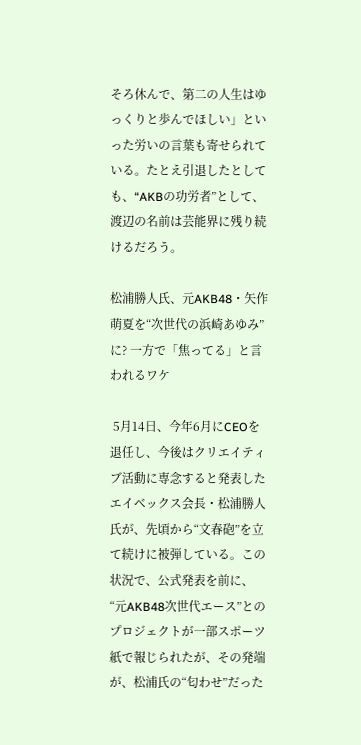そろ休んで、第二の人生はゆっくりと歩んでほしい」といった労いの言葉も寄せられている。たとえ引退したとしても、“AKBの功労者”として、渡辺の名前は芸能界に残り続けるだろう。

松浦勝人氏、元AKB48・矢作萌夏を“次世代の浜崎あゆみ”に? 一方で「焦ってる」と言われるワケ

 5月14日、今年6月にCEOを退任し、今後はクリエイティブ活動に専念すると発表したエイベックス会長・松浦勝人氏が、先頃から“文春砲”を立て続けに被弾している。この状況で、公式発表を前に、“元AKB48次世代エース”とのプロジェクトが一部スポーツ紙で報じられたが、その発端が、松浦氏の“匂わせ”だった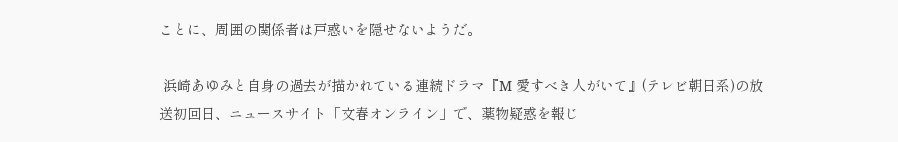ことに、周囲の関係者は戸惑いを隠せないようだ。

 浜崎あゆみと自身の過去が描かれている連続ドラマ『M 愛すべき人がいて』(テレビ朝日系)の放送初回日、ニュースサイト「文春オンライン」で、薬物疑惑を報じ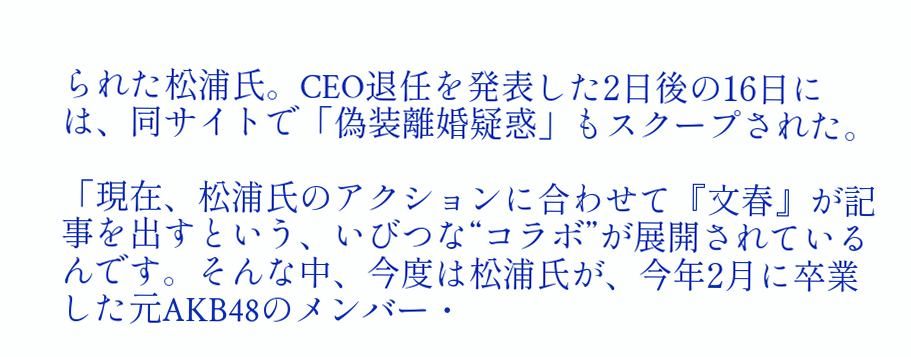られた松浦氏。CEO退任を発表した2日後の16日には、同サイトで「偽装離婚疑惑」もスクープされた。

「現在、松浦氏のアクションに合わせて『文春』が記事を出すという、いびつな“コラボ”が展開されているんです。そんな中、今度は松浦氏が、今年2月に卒業した元AKB48のメンバー・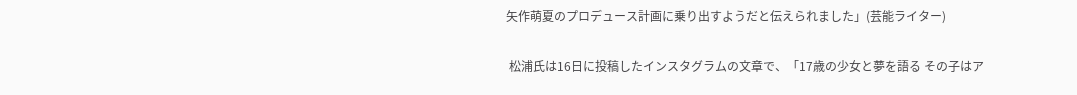矢作萌夏のプロデュース計画に乗り出すようだと伝えられました」(芸能ライター)

 松浦氏は16日に投稿したインスタグラムの文章で、「17歳の少女と夢を語る その子はア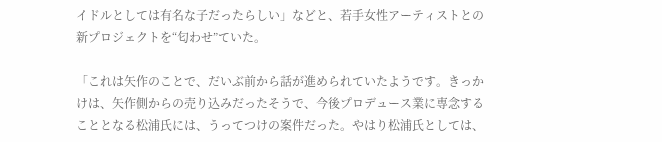イドルとしては有名な子だったらしい」などと、若手女性アーティストとの新プロジェクトを“匂わせ”ていた。

「これは矢作のことで、だいぶ前から話が進められていたようです。きっかけは、矢作側からの売り込みだったそうで、今後プロデュース業に専念することとなる松浦氏には、うってつけの案件だった。やはり松浦氏としては、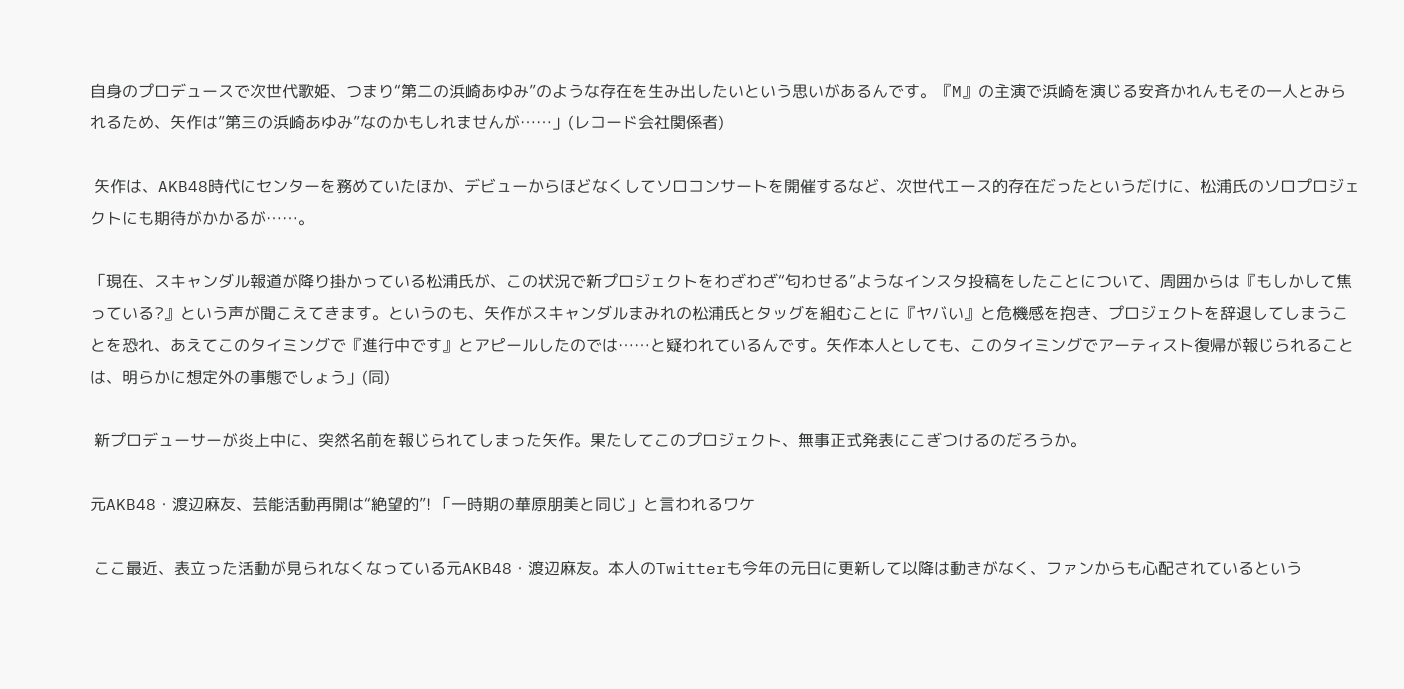自身のプロデュースで次世代歌姫、つまり“第二の浜崎あゆみ”のような存在を生み出したいという思いがあるんです。『M』の主演で浜崎を演じる安斉かれんもその一人とみられるため、矢作は”第三の浜崎あゆみ”なのかもしれませんが……」(レコード会社関係者)

 矢作は、AKB48時代にセンターを務めていたほか、デビューからほどなくしてソロコンサートを開催するなど、次世代エース的存在だったというだけに、松浦氏のソロプロジェクトにも期待がかかるが……。

「現在、スキャンダル報道が降り掛かっている松浦氏が、この状況で新プロジェクトをわざわざ“匂わせる”ようなインスタ投稿をしたことについて、周囲からは『もしかして焦っている?』という声が聞こえてきます。というのも、矢作がスキャンダルまみれの松浦氏とタッグを組むことに『ヤバい』と危機感を抱き、プロジェクトを辞退してしまうことを恐れ、あえてこのタイミングで『進行中です』とアピールしたのでは……と疑われているんです。矢作本人としても、このタイミングでアーティスト復帰が報じられることは、明らかに想定外の事態でしょう」(同)

 新プロデューサーが炎上中に、突然名前を報じられてしまった矢作。果たしてこのプロジェクト、無事正式発表にこぎつけるのだろうか。

元AKB48・渡辺麻友、芸能活動再開は“絶望的”! 「一時期の華原朋美と同じ」と言われるワケ

 ここ最近、表立った活動が見られなくなっている元AKB48・渡辺麻友。本人のTwitterも今年の元日に更新して以降は動きがなく、ファンからも心配されているという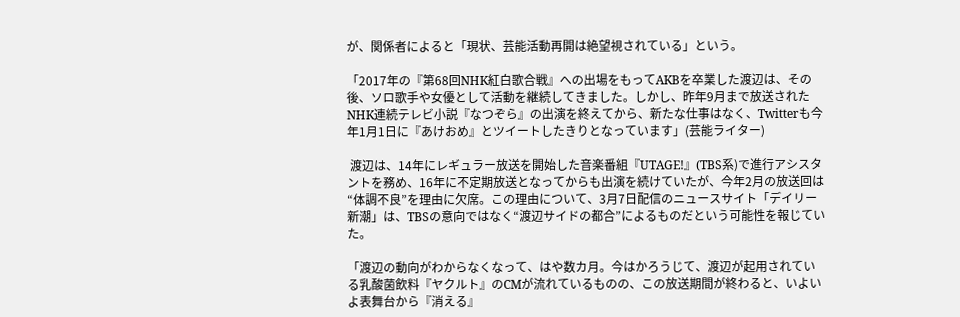が、関係者によると「現状、芸能活動再開は絶望視されている」という。

「2017年の『第68回NHK紅白歌合戦』への出場をもってAKBを卒業した渡辺は、その後、ソロ歌手や女優として活動を継続してきました。しかし、昨年9月まで放送されたNHK連続テレビ小説『なつぞら』の出演を終えてから、新たな仕事はなく、Twitterも今年1月1日に『あけおめ』とツイートしたきりとなっています」(芸能ライター)

 渡辺は、14年にレギュラー放送を開始した音楽番組『UTAGE!』(TBS系)で進行アシスタントを務め、16年に不定期放送となってからも出演を続けていたが、今年2月の放送回は“体調不良”を理由に欠席。この理由について、3月7日配信のニュースサイト「デイリー新潮」は、TBSの意向ではなく“渡辺サイドの都合”によるものだという可能性を報じていた。

「渡辺の動向がわからなくなって、はや数カ月。今はかろうじて、渡辺が起用されている乳酸菌飲料『ヤクルト』のCMが流れているものの、この放送期間が終わると、いよいよ表舞台から『消える』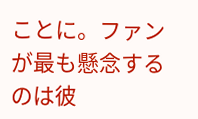ことに。ファンが最も懸念するのは彼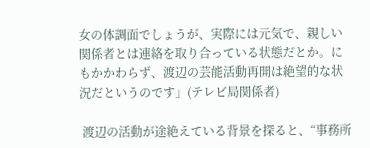女の体調面でしょうが、実際には元気で、親しい関係者とは連絡を取り合っている状態だとか。にもかかわらず、渡辺の芸能活動再開は絶望的な状況だというのです」(テレビ局関係者)

 渡辺の活動が途絶えている背景を探ると、“事務所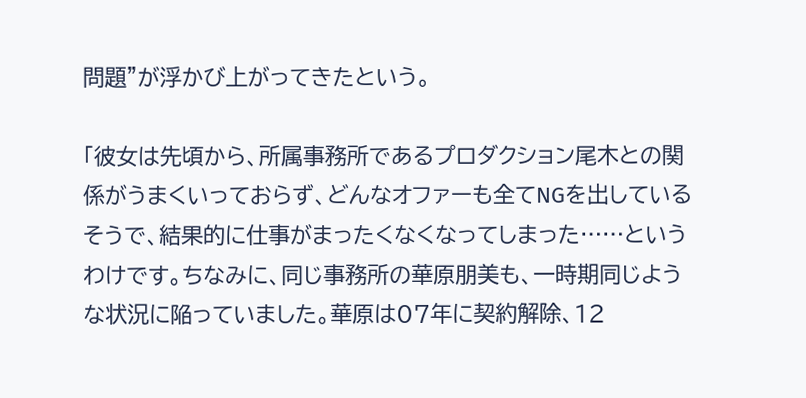問題”が浮かび上がってきたという。

「彼女は先頃から、所属事務所であるプロダクション尾木との関係がうまくいっておらず、どんなオファーも全てNGを出しているそうで、結果的に仕事がまったくなくなってしまった……というわけです。ちなみに、同じ事務所の華原朋美も、一時期同じような状況に陥っていました。華原は07年に契約解除、12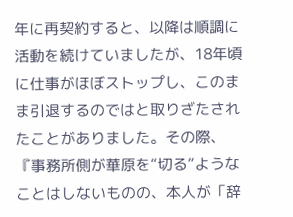年に再契約すると、以降は順調に活動を続けていましたが、18年頃に仕事がほぼストップし、このまま引退するのではと取りざたされたことがありました。その際、『事務所側が華原を“切る”ようなことはしないものの、本人が「辞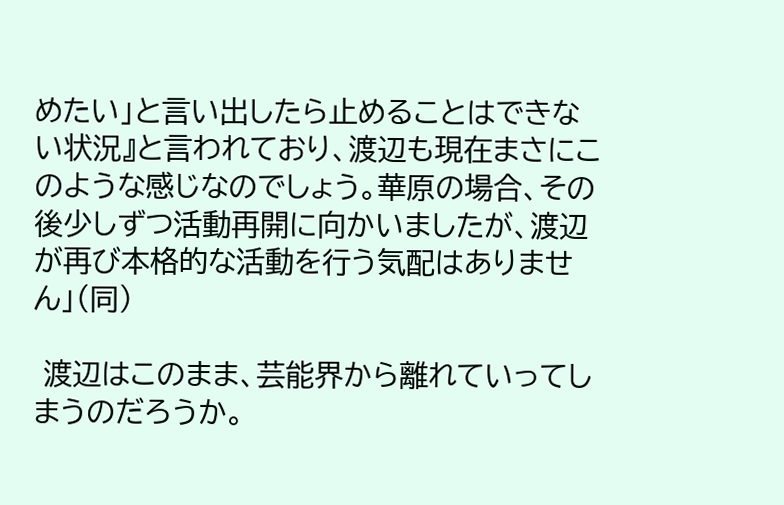めたい」と言い出したら止めることはできない状況』と言われており、渡辺も現在まさにこのような感じなのでしょう。華原の場合、その後少しずつ活動再開に向かいましたが、渡辺が再び本格的な活動を行う気配はありません」(同)

 渡辺はこのまま、芸能界から離れていってしまうのだろうか。